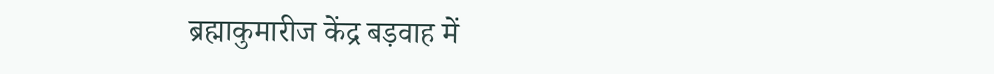ब्रह्माकुमारीज केंद्र बड़वाह में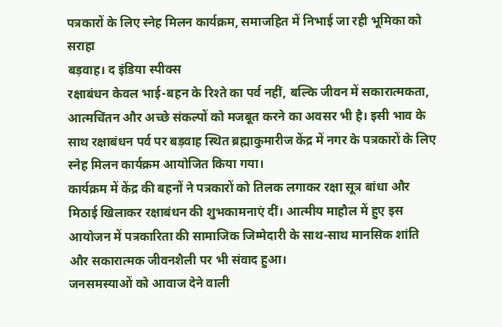पत्रकारों के लिए स्नेह मिलन कार्यक्रम, समाजहित में निभाई जा रही भूमिका को सराहा
बड़वाह। द इंडिया स्पीक्स
रक्षाबंधन केवल भाई-बहन के रिश्ते का पर्व नहीं, बल्कि जीवन में सकारात्मकता, आत्मचिंतन और अच्छे संकल्पों को मजबूत करने का अवसर भी है। इसी भाव के साथ रक्षाबंधन पर्व पर बड़वाह स्थित ब्रह्माकुमारीज केंद्र में नगर के पत्रकारों के लिए स्नेह मिलन कार्यक्रम आयोजित किया गया।
कार्यक्रम में केंद्र की बहनों ने पत्रकारों को तिलक लगाकर रक्षा सूत्र बांधा और मिठाई खिलाकर रक्षाबंधन की शुभकामनाएं दीं। आत्मीय माहौल में हुए इस आयोजन में पत्रकारिता की सामाजिक जिम्मेदारी के साथ-साथ मानसिक शांति और सकारात्मक जीवनशैली पर भी संवाद हुआ।
जनसमस्याओं को आवाज देने वाली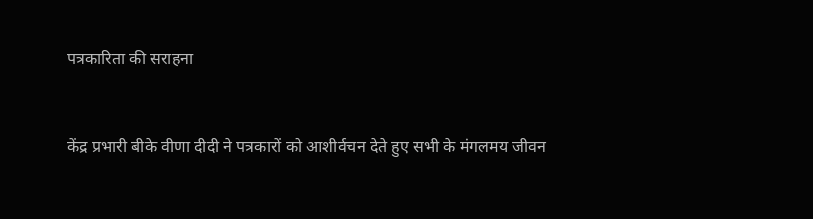पत्रकारिता की सराहना


केंद्र प्रभारी बीके वीणा दीदी ने पत्रकारों को आशीर्वचन देते हुए सभी के मंगलमय जीवन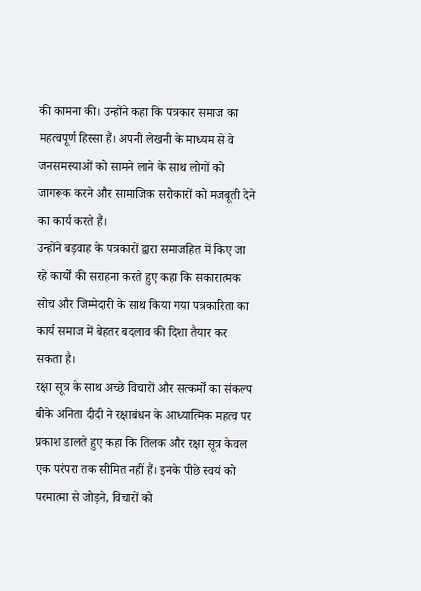की कामना की। उन्होंने कहा कि पत्रकार समाज का महत्वपूर्ण हिस्सा हैं। अपनी लेखनी के माध्यम से वे जनसमस्याओं को सामने लाने के साथ लोगों को जागरूक करने और सामाजिक सरोकारों को मजबूती देने का कार्य करते हैं।
उन्होंने बड़वाह के पत्रकारों द्वारा समाजहित में किए जा रहे कार्यों की सराहना करते हुए कहा कि सकारात्मक सोच और जिम्मेदारी के साथ किया गया पत्रकारिता का कार्य समाज में बेहतर बदलाव की दिशा तैयार कर सकता है।
रक्षा सूत्र के साथ अच्छे विचारों और सत्कर्मों का संकल्प
बीके अनिता दीदी ने रक्षाबंधन के आध्यात्मिक महत्व पर प्रकाश डालते हुए कहा कि तिलक और रक्षा सूत्र केवल एक परंपरा तक सीमित नहीं हैं। इनके पीछे स्वयं को परमात्मा से जोड़ने, विचारों को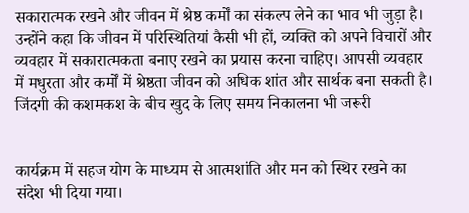सकारात्मक रखने और जीवन में श्रेष्ठ कर्मों का संकल्प लेने का भाव भी जुड़ा है।
उन्होंने कहा कि जीवन में परिस्थितियां कैसी भी हों, व्यक्ति को अपने विचारों और व्यवहार में सकारात्मकता बनाए रखने का प्रयास करना चाहिए। आपसी व्यवहार में मधुरता और कर्मों में श्रेष्ठता जीवन को अधिक शांत और सार्थक बना सकती है।
जिंदगी की कशमकश के बीच खुद के लिए समय निकालना भी जरूरी


कार्यक्रम में सहज योग के माध्यम से आत्मशांति और मन को स्थिर रखने का संदेश भी दिया गया।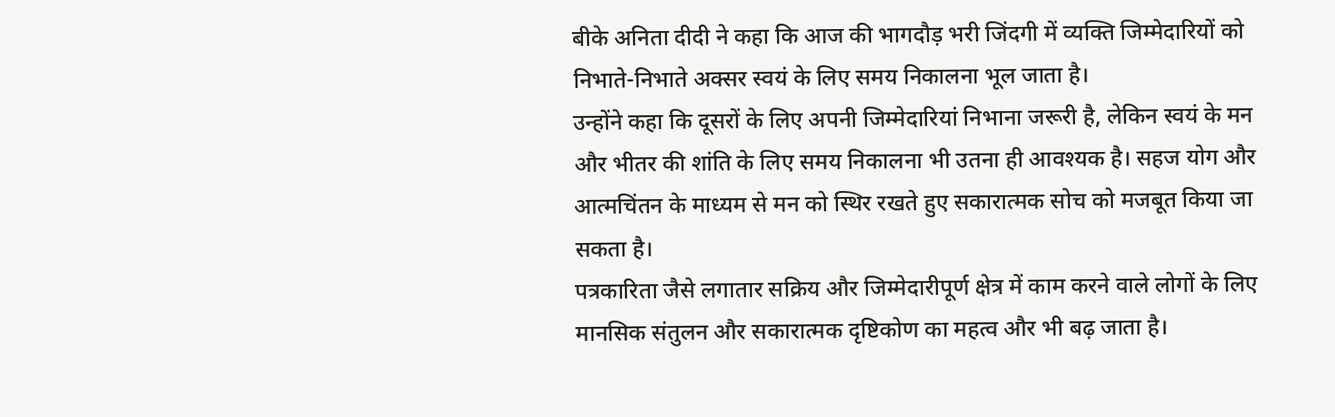बीके अनिता दीदी ने कहा कि आज की भागदौड़ भरी जिंदगी में व्यक्ति जिम्मेदारियों को निभाते-निभाते अक्सर स्वयं के लिए समय निकालना भूल जाता है।
उन्होंने कहा कि दूसरों के लिए अपनी जिम्मेदारियां निभाना जरूरी है, लेकिन स्वयं के मन और भीतर की शांति के लिए समय निकालना भी उतना ही आवश्यक है। सहज योग और आत्मचिंतन के माध्यम से मन को स्थिर रखते हुए सकारात्मक सोच को मजबूत किया जा सकता है।
पत्रकारिता जैसे लगातार सक्रिय और जिम्मेदारीपूर्ण क्षेत्र में काम करने वाले लोगों के लिए मानसिक संतुलन और सकारात्मक दृष्टिकोण का महत्व और भी बढ़ जाता है।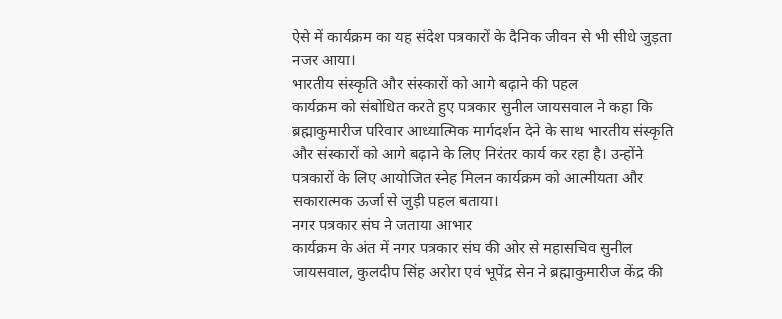ऐसे में कार्यक्रम का यह संदेश पत्रकारों के दैनिक जीवन से भी सीधे जुड़ता नजर आया।
भारतीय संस्कृति और संस्कारों को आगे बढ़ाने की पहल
कार्यक्रम को संबोधित करते हुए पत्रकार सुनील जायसवाल ने कहा कि ब्रह्माकुमारीज परिवार आध्यात्मिक मार्गदर्शन देने के साथ भारतीय संस्कृति और संस्कारों को आगे बढ़ाने के लिए निरंतर कार्य कर रहा है। उन्होंने पत्रकारों के लिए आयोजित स्नेह मिलन कार्यक्रम को आत्मीयता और सकारात्मक ऊर्जा से जुड़ी पहल बताया।
नगर पत्रकार संघ ने जताया आभार
कार्यक्रम के अंत में नगर पत्रकार संघ की ओर से महासचिव सुनील जायसवाल, कुलदीप सिंह अरोरा एवं भूपेंद्र सेन ने ब्रह्माकुमारीज केंद्र की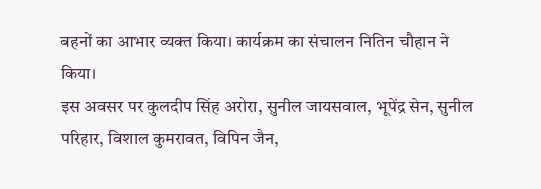बहनों का आभार व्यक्त किया। कार्यक्रम का संचालन नितिन चौहान ने किया।
इस अवसर पर कुलदीप सिंह अरोरा, सुनील जायसवाल, भूपेंद्र सेन, सुनील परिहार, विशाल कुमरावत, विपिन जैन,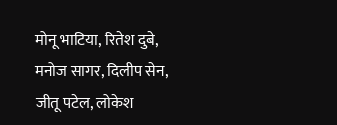मोनू भाटिया, रितेश दुबे, मनोज सागर, दिलीप सेन, जीतू पटेल, लोकेश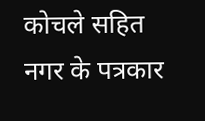कोचले सहित नगर के पत्रकार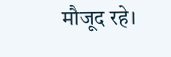मौजूद रहे।